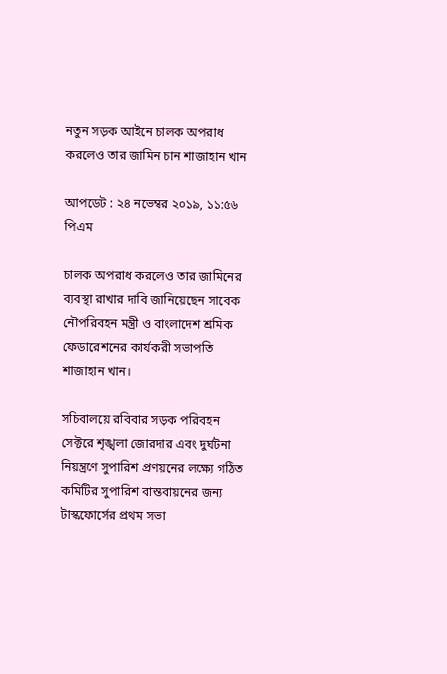নতুন সড়ক আইনে চালক অপরাধ করলেও তার জামিন চান শাজাহান খান

আপডেট : ২৪ নভেম্বর ২০১৯, ১১:৫৬ পিএম

চালক অপরাধ করলেও তার জামিনের ব্যবস্থা রাখার দাবি জানিয়েছেন সাবেক নৌপরিবহন মন্ত্রী ও বাংলাদেশ শ্রমিক ফেডারেশনের কার্যকরী সভাপতি শাজাহান খান।

সচিবালয়ে রবিবার সড়ক পরিবহন সেক্টরে শৃঙ্খলা জোরদার এবং দুর্ঘটনা নিয়ন্ত্রণে সুপারিশ প্রণয়নের লক্ষ্যে গঠিত কমিটির সুপারিশ বাস্তবায়নের জন্য টাস্কফোর্সের প্রথম সভা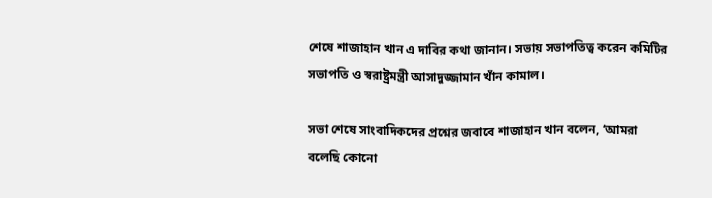শেষে শাজাহান খান এ দাবির কথা জানান। সভায় সভাপতিত্ব করেন কমিটির সভাপতি ও স্বরাষ্ট্রমন্ত্রী আসাদুজ্জামান খাঁন কামাল।

সভা শেষে সাংবাদিকদের প্রশ্নের জবাবে শাজাহান খান বলেন, ‘আমরা বলেছি কোনো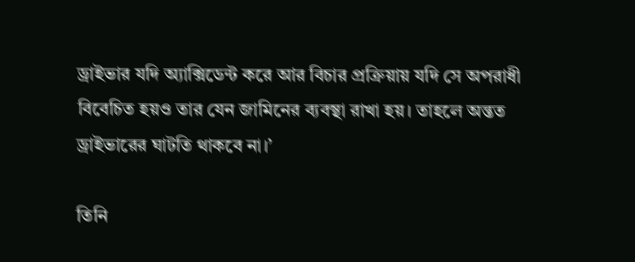ড্রাইভার যদি অ্যাক্সিডেন্ট করে আর বিচার প্রক্রিয়ায় যদি সে অপরাধী বিবেচিত হয়ও তার যেন জামিনের ব্যবস্থা রাখা হয়। তাহলে অন্তত ড্রাইভারের ঘাটতি থাকবে না।’

তিনি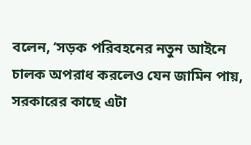বলেন, ‘সড়ক পরিবহনের নতুন আইনে চালক অপরাধ করলেও যেন জামিন পায়, সরকারের কাছে এটা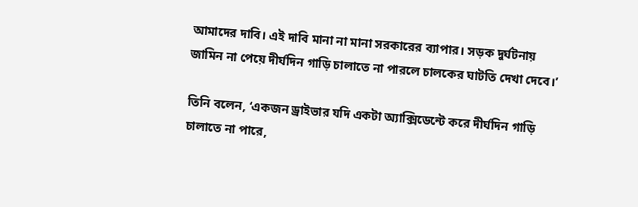আমাদের দাবি। এই দাবি মানা না মানা সরকারের ব্যাপার। সড়ক দুর্ঘটনায় জামিন না পেয়ে দীর্ঘদিন গাড়ি চালাতে না পারলে চালকের ঘাটতি দেখা দেবে।’

তিনি বলেন, ‘একজন ড্রাইভার যদি একটা অ্যাক্সিডেন্টে করে দীর্ঘদিন গাড়ি চালাতে না পারে,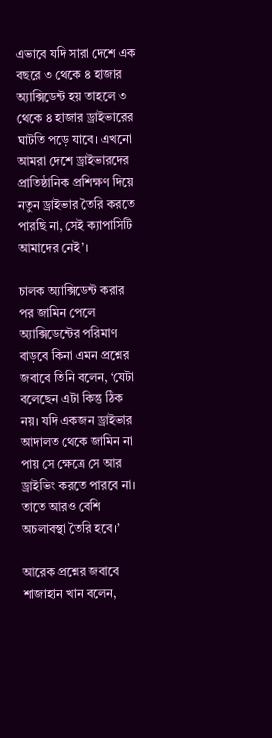এভাবে যদি সারা দেশে এক বছরে ৩ থেকে ৪ হাজার অ্যাক্সিডেন্ট হয় তাহলে ৩ থেকে ৪ হাজার ড্রাইভারের ঘাটতি পড়ে যাবে। এখনো আমরা দেশে ড্রাইভারদের প্রাতিষ্ঠানিক প্রশিক্ষণ দিয়ে নতুন ড্রাইভার তৈরি করতে পারছি না, সেই ক্যাপাসিটি আমাদের নেই’।

চালক অ্যাক্সিডেন্ট করার পর জামিন পেলে অ্যাক্সিডেন্টের পরিমাণ বাড়বে কিনা এমন প্রশ্নের জবাবে তিনি বলেন, ‘যেটা বলেছেন এটা কিন্তু ঠিক নয়। যদি একজন ড্রাইভার আদালত থেকে জামিন না পায় সে ক্ষেত্রে সে আর ড্রাইভিং করতে পারবে না। তাতে আরও বেশি অচলাবস্থা তৈরি হবে।’

আরেক প্রশ্নের জবাবে শাজাহান খান বলেন,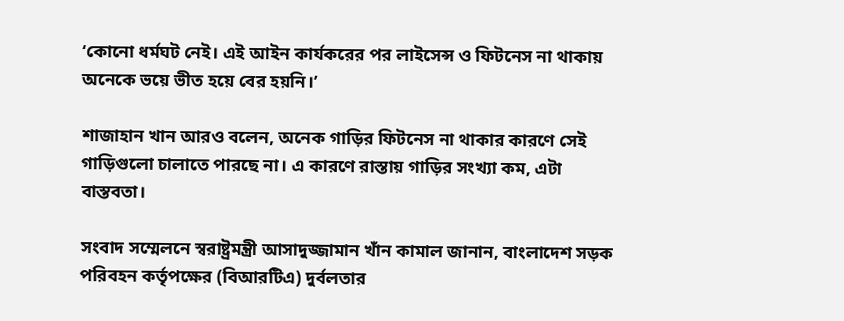‘কোনো ধর্মঘট নেই। এই আইন কার্যকরের পর লাইসেন্স ও ফিটনেস না থাকায় অনেকে ভয়ে ভীত হয়ে বের হয়নি।’

শাজাহান খান আরও বলেন, অনেক গাড়ির ফিটনেস না থাকার কারণে সেই গাড়িগুলো চালাতে পারছে না। এ কারণে রাস্তায় গাড়ির সংখ্যা কম, এটা বাস্তবতা।

সংবাদ সম্মেলনে স্বরাষ্ট্রমন্ত্রী আসাদুজ্জামান খাঁন কামাল জানান, বাংলাদেশ সড়ক পরিবহন কর্তৃপক্ষের (বিআরটিএ) দুর্বলতার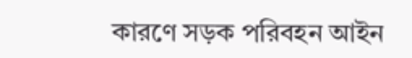কারণে সড়ক পরিবহন আইন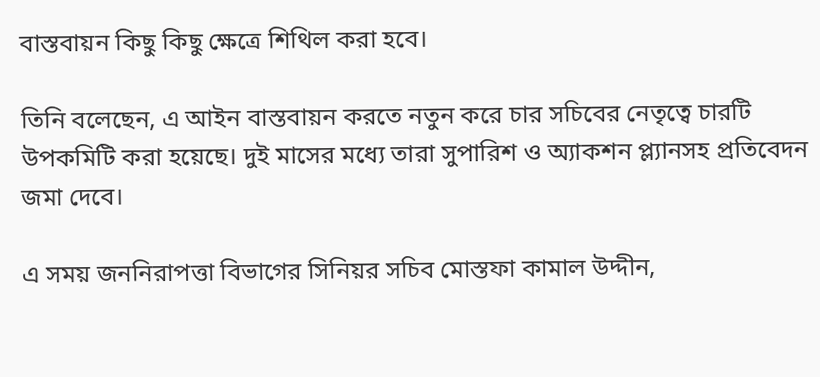বাস্তবায়ন কিছু কিছু ক্ষেত্রে শিথিল করা হবে।

তিনি বলেছেন, এ আইন বাস্তবায়ন করতে নতুন করে চার সচিবের নেতৃত্বে চারটি উপকমিটি করা হয়েছে। দুই মাসের মধ্যে তারা সুপারিশ ও অ্যাকশন প্ল্যানসহ প্রতিবেদন জমা দেবে।

এ সময় জননিরাপত্তা বিভাগের সিনিয়র সচিব মোস্তফা কামাল উদ্দীন,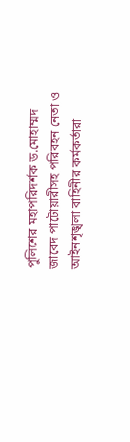পুলিশের মহাপরিদর্শক ড.মোহাম্মদ জাবেদ পাটোয়ারীসহ পরিবহন নেতা ও আইনশৃঙ্খলা বাহিনীর কর্মকর্তারা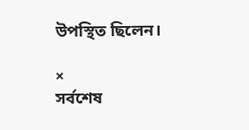উপস্থিত ছিলেন।

×
সর্বশেষ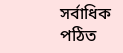সর্বাধিক পঠিত